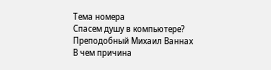Тема номера
Спасем душу в компьютере?
Преподобный Михаил Ваннах
В чем причина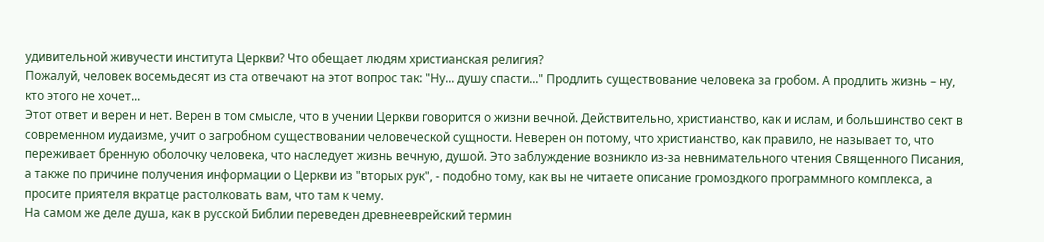удивительной живучести института Церкви? Что обещает людям христианская религия?
Пожалуй, человек восемьдесят из ста отвечают на этот вопрос так: "Ну... душу спасти..." Продлить существование человека за гробом. А продлить жизнь – ну, кто этого не хочет...
Этот ответ и верен и нет. Верен в том смысле, что в учении Церкви говорится о жизни вечной. Действительно, христианство, как и ислам, и большинство сект в современном иудаизме, учит о загробном существовании человеческой сущности. Неверен он потому, что христианство, как правило, не называет то, что переживает бренную оболочку человека, что наследует жизнь вечную, душой. Это заблуждение возникло из-за невнимательного чтения Священного Писания, а также по причине получения информации о Церкви из "вторых рук", - подобно тому, как вы не читаете описание громоздкого программного комплекса, а просите приятеля вкратце растолковать вам, что там к чему.
На самом же деле душа, как в русской Библии переведен древнееврейский термин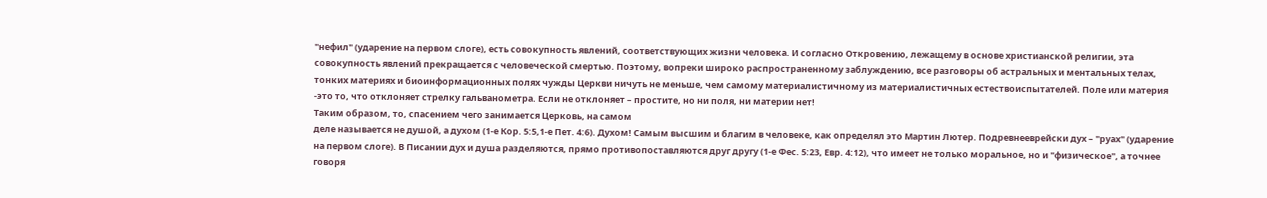"нефил" (ударение на первом слоге), есть совокупность явлений, соответствующих жизни человека. И согласно Откровению, лежащему в основе христианской религии, эта совокупность явлений прекращается с человеческой смертью. Поэтому, вопреки широко распространенному заблуждению, все разговоры об астральных и ментальных телах, тонких материях и биоинформационных полях чужды Церкви ничуть не меньше, чем самому материалистичному из материалистичных естествоиспытателей. Поле или материя -это то, что отклоняет стрелку гальванометра. Если не отклоняет – простите, но ни поля, ни материи нет!
Таким образом, то, спасением чего занимается Церковь, на самом
деле называется не душой, а духом (1-е Кор. 5:5,1-е Пет. 4:6). Духом! Самым высшим и благим в человеке, как определял это Мартин Лютер. Подревнееврейски дух – "руах" (ударение на первом слоге). В Писании дух и душа разделяются, прямо противопоставляются друг другу (1-е Фес. 5:23, Евр. 4:12), что имеет не только моральное, но и "физическое", а точнее говоря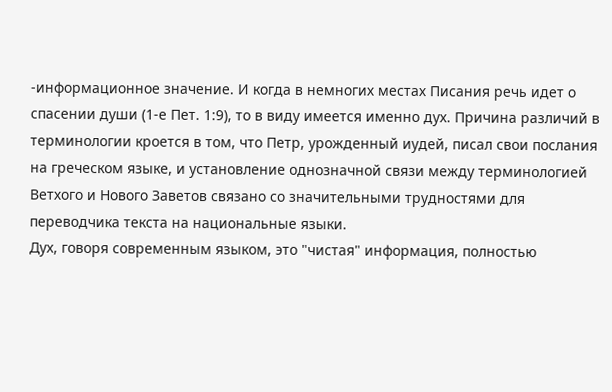-информационное значение. И когда в немногих местах Писания речь идет о спасении души (1-е Пет. 1:9), то в виду имеется именно дух. Причина различий в терминологии кроется в том, что Петр, урожденный иудей, писал свои послания на греческом языке, и установление однозначной связи между терминологией Ветхого и Нового Заветов связано со значительными трудностями для переводчика текста на национальные языки.
Дух, говоря современным языком, это "чистая" информация, полностью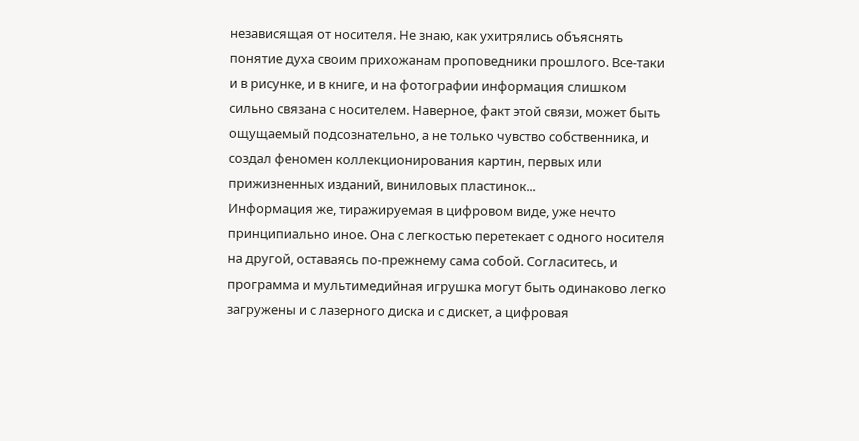независящая от носителя. Не знаю, как ухитрялись объяснять понятие духа своим прихожанам проповедники прошлого. Все-таки и в рисунке, и в книге, и на фотографии информация слишком сильно связана с носителем. Наверное, факт этой связи, может быть ощущаемый подсознательно, а не только чувство собственника, и создал феномен коллекционирования картин, первых или прижизненных изданий, виниловых пластинок...
Информация же, тиражируемая в цифровом виде, уже нечто принципиально иное. Она с легкостью перетекает с одного носителя на другой, оставаясь по-прежнему сама собой. Согласитесь, и программа и мультимедийная игрушка могут быть одинаково легко загружены и с лазерного диска и с дискет, а цифровая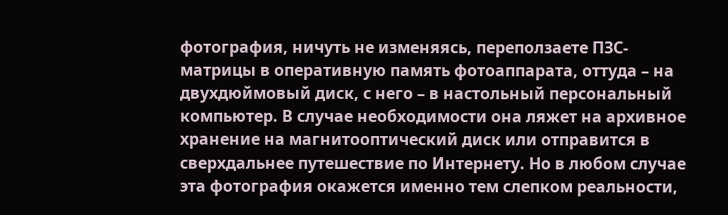фотография, ничуть не изменяясь, переползаете ПЗС-матрицы в оперативную память фотоаппарата, оттуда – на двухдюймовый диск, с него – в настольный персональный компьютер. В случае необходимости она ляжет на архивное хранение на магнитооптический диск или отправится в сверхдальнее путешествие по Интернету. Но в любом случае эта фотография окажется именно тем слепком реальности,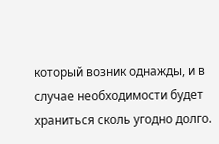который возник однажды, и в случае необходимости будет храниться сколь угодно долго.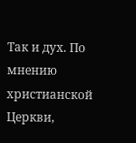Так и дух. По мнению христианской Церкви,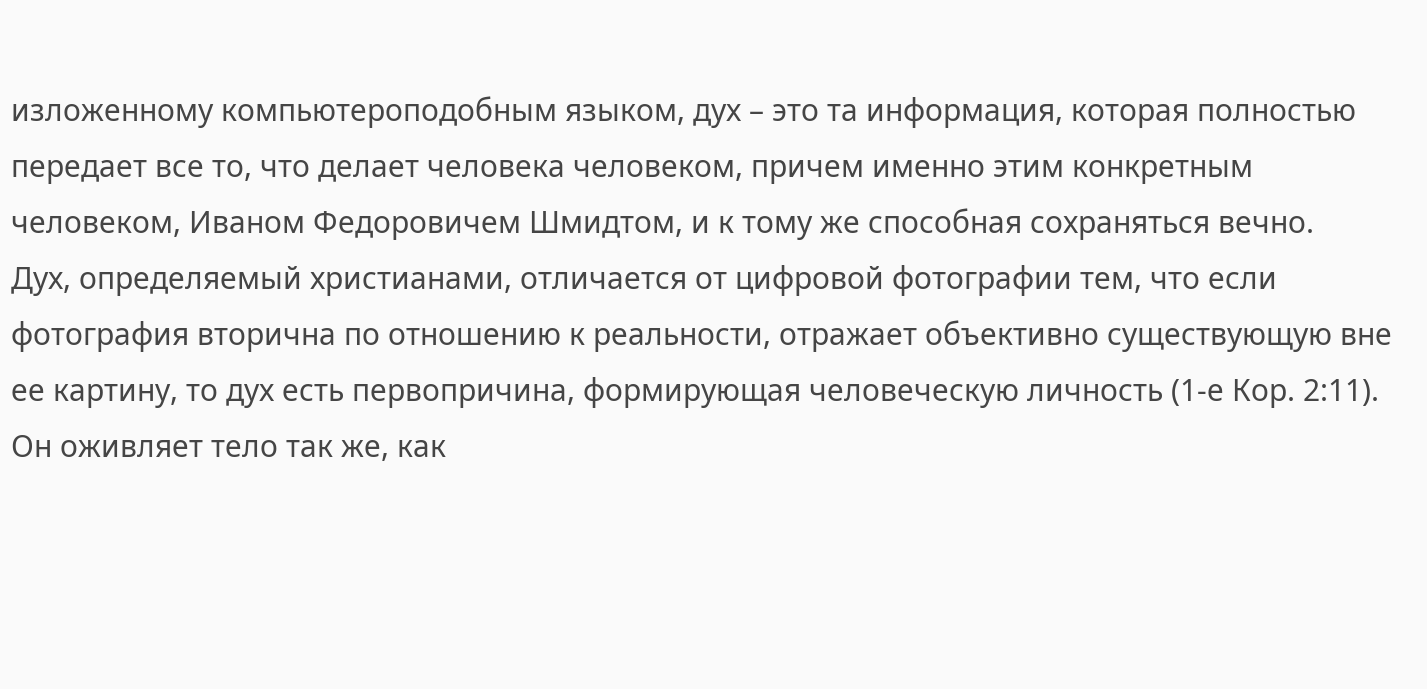изложенному компьютероподобным языком, дух – это та информация, которая полностью передает все то, что делает человека человеком, причем именно этим конкретным человеком, Иваном Федоровичем Шмидтом, и к тому же способная сохраняться вечно.
Дух, определяемый христианами, отличается от цифровой фотографии тем, что если фотография вторична по отношению к реальности, отражает объективно существующую вне ее картину, то дух есть первопричина, формирующая человеческую личность (1-е Кор. 2:11). Он оживляет тело так же, как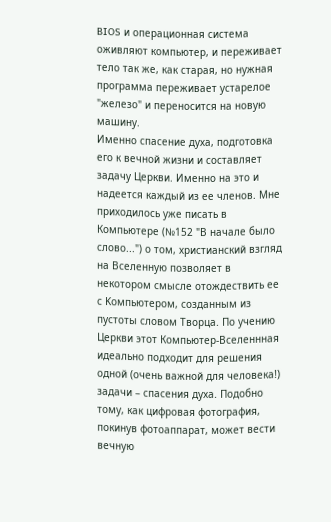BIOS и операционная система оживляют компьютер, и переживает тело так же, как старая, но нужная программа переживает устарелое "железо" и переносится на новую машину.
Именно спасение духа, подготовка его к вечной жизни и составляет задачу Церкви. Именно на это и надеется каждый из ее членов. Мне приходилось уже писать в Компьютере (№152 "В начале было слово...") о том, христианский взгляд на Вселенную позволяет в некотором смысле отождествить ее с Koмпьютером, созданным из пустоты словом Творца. По учению Церкви этот Компьютер-Вселеннная идеально подходит для решения одной (очень важной для человека!) задачи – спасения духа. Подобно тому, как цифровая фотография, покинув фотоаппарат, может вести вечную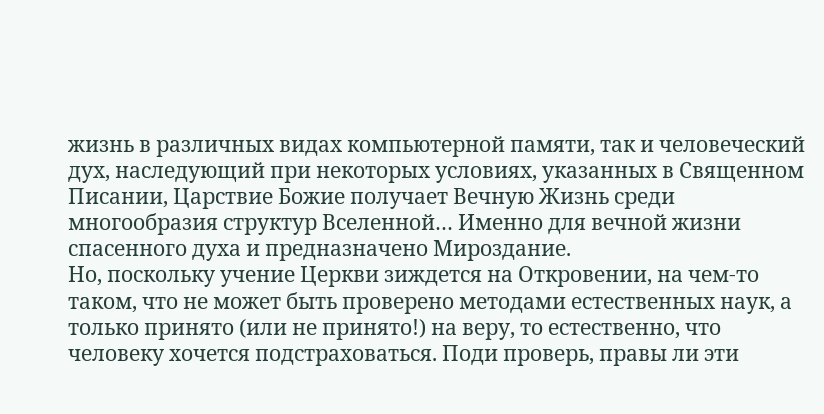жизнь в различных видах компьютерной памяти, так и человеческий дух, наследующий при некоторых условиях, указанных в Священном Писании, Царствие Божие получает Вечную Жизнь среди многообразия структур Вселенной… Именно для вечной жизни спасенного духа и предназначено Мироздание.
Но, поскольку учение Церкви зиждется на Откровении, на чем-то таком, что не может быть проверено методами естественных наук, а только принято (или не принято!) на веру, то естественно, что человеку хочется подстраховаться. Поди проверь, правы ли эти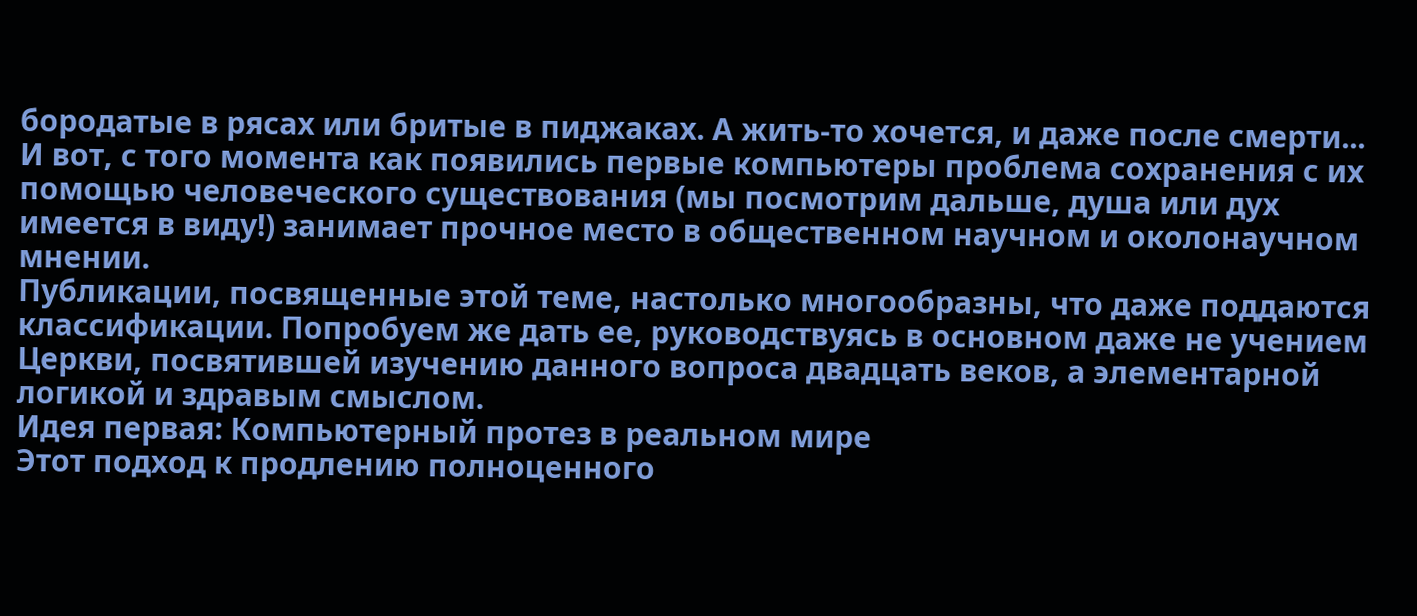бородатые в рясах или бритые в пиджаках. А жить-то хочется, и даже после смерти... И вот, с того момента как появились первые компьютеры проблема сохранения с их помощью человеческого существования (мы посмотрим дальше, душа или дух имеется в виду!) занимает прочное место в общественном научном и околонаучном мнении.
Публикации, посвященные этой теме, настолько многообразны, что даже поддаются классификации. Попробуем же дать ее, руководствуясь в основном даже не учением Церкви, посвятившей изучению данного вопроса двадцать веков, а элементарной логикой и здравым смыслом.
Идея первая: Компьютерный протез в реальном мире
Этот подход к продлению полноценного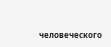человеческого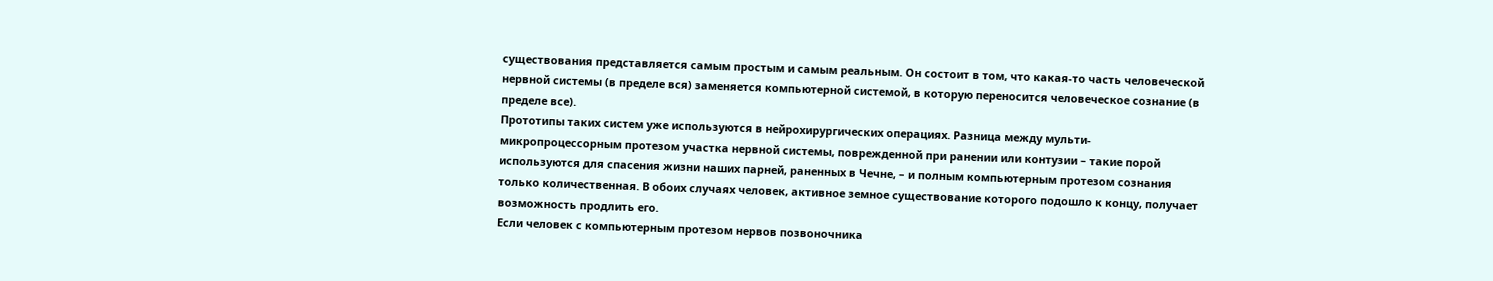существования представляется самым простым и самым реальным. Он состоит в том, что какая-то часть человеческой нервной системы (в пределе вся) заменяется компьютерной системой, в которую переносится человеческое сознание (в пределе все).
Прототипы таких систем уже используются в нейрохирургических операциях. Разница между мульти-микропроцессорным протезом участка нервной системы, поврежденной при ранении или контузии – такие порой используются для спасения жизни наших парней, раненных в Чечне, – и полным компьютерным протезом сознания только количественная. В обоих случаях человек, активное земное существование которого подошло к концу, получает возможность продлить его.
Если человек с компьютерным протезом нервов позвоночника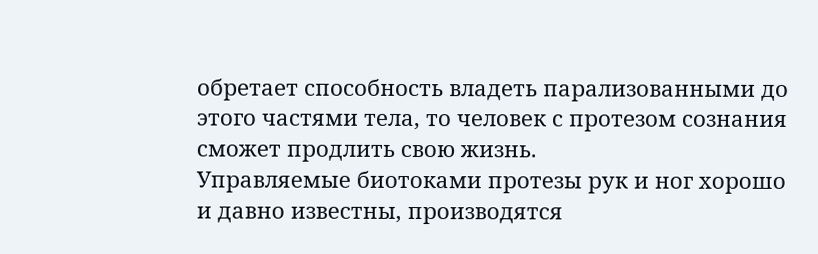обретает способность владеть парализованными до этого частями тела, то человек с протезом сознания сможет продлить свою жизнь.
Управляемые биотоками протезы рук и ног хорошо и давно известны, производятся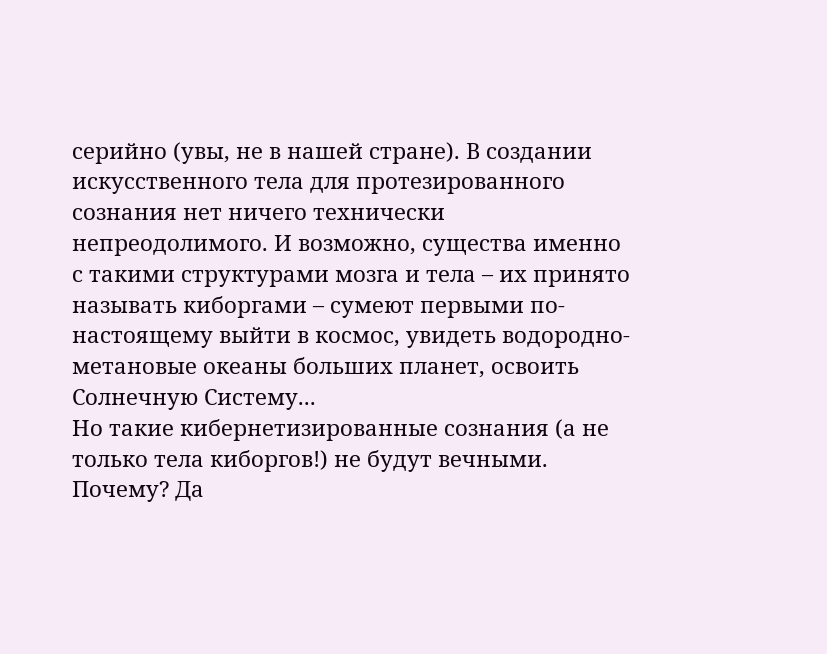серийно (увы, не в нашей стране). В создании искусственного тела для протезированного сознания нет ничего технически непреодолимого. И возможно, существа именно с такими структурами мозга и тела – их принято называть киборгами – сумеют первыми по-настоящему выйти в космос, увидеть водородно-метановые океаны больших планет, освоить Солнечную Систему...
Но такие кибернетизированные сознания (а не только тела киборгов!) не будут вечными. Почему? Да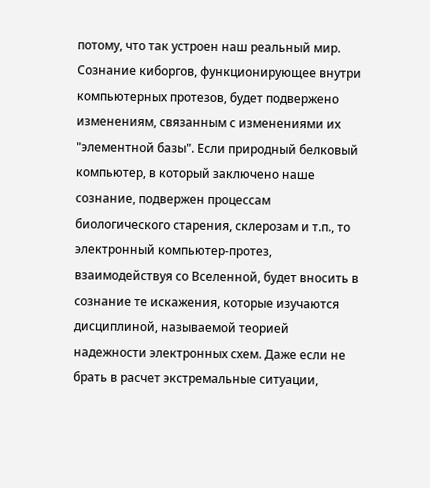потому, что так устроен наш реальный мир. Сознание киборгов, функционирующее внутри компьютерных протезов, будет подвержено изменениям, связанным с изменениями их "элементной базы". Если природный белковый компьютер, в который заключено наше сознание, подвержен процессам биологического старения, склерозам и т.п., то электронный компьютер-протез, взаимодействуя со Вселенной, будет вносить в сознание те искажения, которые изучаются дисциплиной, называемой теорией надежности электронных схем. Даже если не брать в расчет экстремальные ситуации,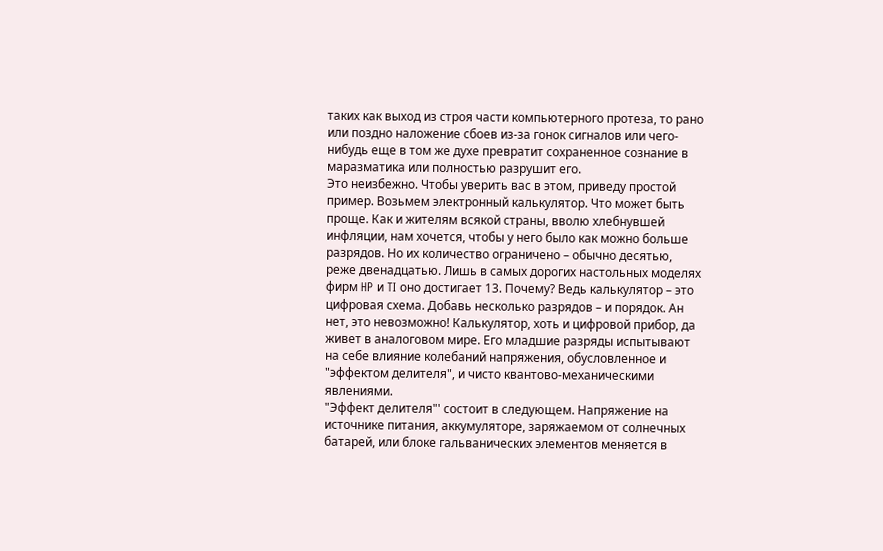таких как выход из строя части компьютерного протеза, то рано или поздно наложение сбоев из-за гонок сигналов или чего-нибудь еще в том же духе превратит сохраненное сознание в маразматика или полностью разрушит его.
Это неизбежно. Чтобы уверить вас в этом, приведу простой пример. Возьмем электронный калькулятор. Что может быть проще. Как и жителям всякой страны, вволю хлебнувшей инфляции, нам хочется, чтобы у него было как можно больше разрядов. Но их количество ограничено – обычно десятью, реже двенадцатью. Лишь в самых дорогих настольных моделях фирм HP и TI оно достигает 13. Почему? Ведь калькулятор – это цифровая схема. Добавь несколько разрядов – и порядок. Ан нет, это невозможно! Калькулятор, хоть и цифровой прибор, да живет в аналоговом мире. Его младшие разряды испытывают на себе влияние колебаний напряжения, обусловленное и "эффектом делителя", и чисто квантово-механическими явлениями.
"Эффект делителя"' состоит в следующем. Напряжение на источнике питания, аккумуляторе, заряжаемом от солнечных батарей, или блоке гальванических элементов меняется в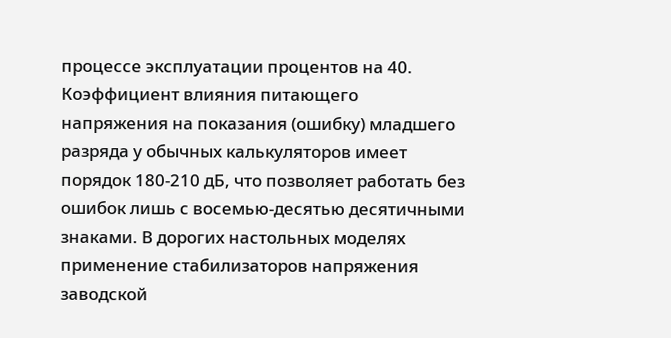процессе эксплуатации процентов на 40. Коэффициент влияния питающего напряжения на показания (ошибку) младшего разряда у обычных калькуляторов имеет порядок 180-210 дБ, что позволяет работать без ошибок лишь с восемью-десятью десятичными знаками. В дорогих настольных моделях применение стабилизаторов напряжения заводской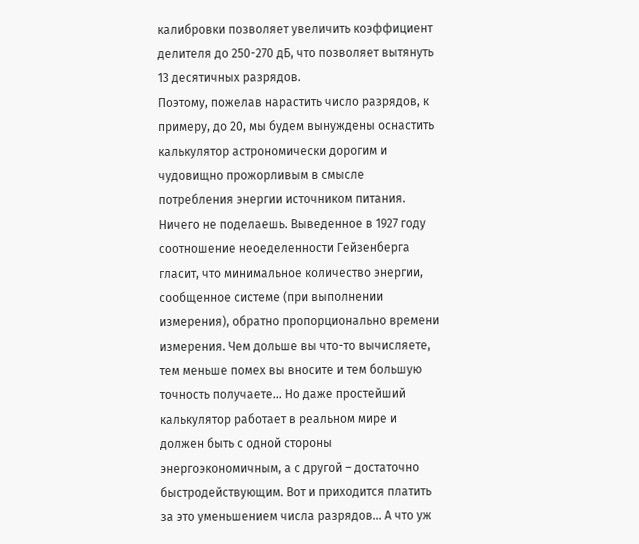калибровки позволяет увеличить коэффициент делителя до 250-270 дБ, что позволяет вытянуть 13 десятичных разрядов.
Поэтому, пожелав нарастить число разрядов, к примеру, до 20, мы будем вынуждены оснастить калькулятор астрономически дорогим и чудовищно прожорливым в смысле потребления энергии источником питания. Ничего не поделаешь. Выведенное в 1927 году соотношение неоеделенности Гейзенберга гласит, что минимальное количество энергии, сообщенное системе (при выполнении измерения), обратно пропорционально времени измерения. Чем дольше вы что-то вычисляете, тем меньше помех вы вносите и тем большую точность получаете... Но даже простейший калькулятор работает в реальном мире и должен быть с одной стороны энергоэкономичным, а с другой – достаточно быстродействующим. Вот и приходится платить за это уменьшением числа разрядов... А что уж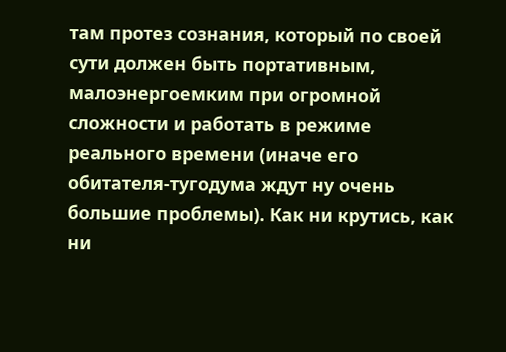там протез сознания, который по своей сути должен быть портативным, малоэнергоемким при огромной сложности и работать в режиме реального времени (иначе его обитателя-тугодума ждут ну очень большие проблемы). Как ни крутись, как ни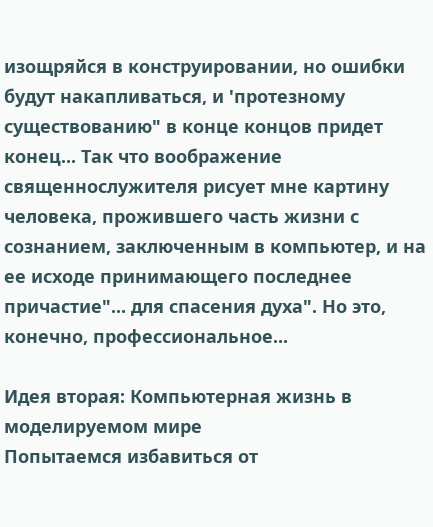изощряйся в конструировании, но ошибки будут накапливаться, и 'протезному существованию" в конце концов придет конец... Так что воображение священнослужителя рисует мне картину человека, прожившего часть жизни с сознанием, заключенным в компьютер, и на ее исходе принимающего последнее причастие"... для спасения духа". Но это, конечно, профессиональное...

Идея вторая: Компьютерная жизнь в моделируемом мире
Попытаемся избавиться от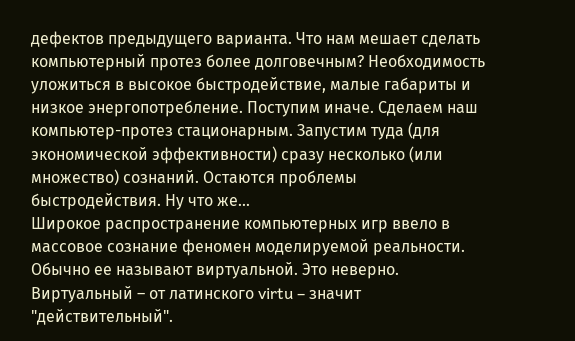дефектов предыдущего варианта. Что нам мешает сделать компьютерный протез более долговечным? Необходимость уложиться в высокое быстродействие, малые габариты и низкое энергопотребление. Поступим иначе. Сделаем наш компьютер-протез стационарным. Запустим туда (для экономической эффективности) сразу несколько (или множество) сознаний. Остаются проблемы быстродействия. Ну что же...
Широкое распространение компьютерных игр ввело в массовое сознание феномен моделируемой реальности. Обычно ее называют виртуальной. Это неверно. Виртуальный – от латинского virtu – значит "действительный".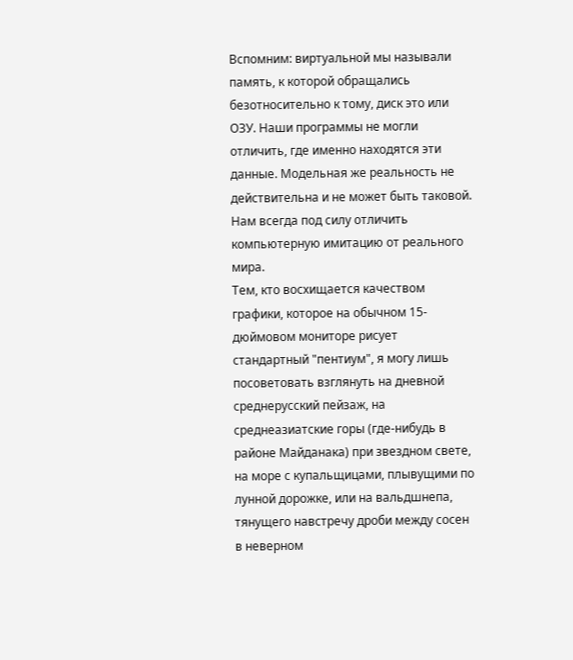Вспомним: виртуальной мы называли память, к которой обращались безотносительно к тому, диск это или ОЗУ. Наши программы не могли отличить, где именно находятся эти данные. Модельная же реальность не действительна и не может быть таковой. Нам всегда под силу отличить компьютерную имитацию от реального мира.
Тем, кто восхищается качеством графики, которое на обычном 15-дюймовом мониторе рисует стандартный "пентиум", я могу лишь посоветовать взглянуть на дневной среднерусский пейзаж, на среднеазиатские горы (где-нибудь в районе Майданака) при звездном свете, на море с купальщицами, плывущими по лунной дорожке, или на вальдшнепа, тянущего навстречу дроби между сосен в неверном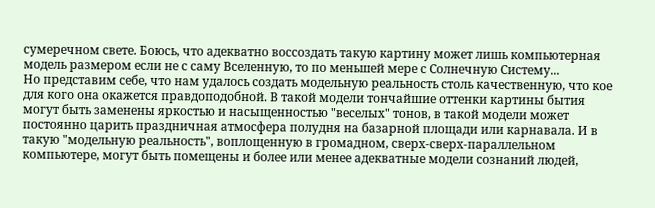сумеречном свете. Боюсь, что адекватно воссоздать такую картину может лишь компьютерная модель размером если не с саму Вселенную, то по меньшей мере с Солнечную Систему...
Но представим себе, что нам удалось создать модельную реальность столь качественную, что кое для кого она окажется правдоподобной. В такой модели тончайшие оттенки картины бытия могут быть заменены яркостью и насыщенностью "веселых" тонов, в такой модели может постоянно царить праздничная атмосфера полудня на базарной площади или карнавала. И в такую "модельную реальность", воплощенную в громадном, сверх-сверх-параллельном компьютере, могут быть помещены и более или менее адекватные модели сознаний людей,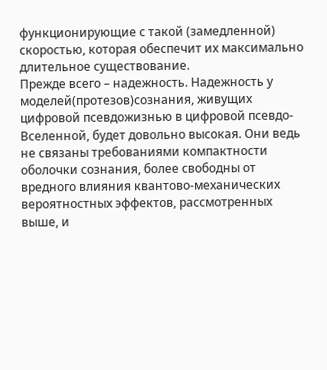функционирующие с такой (замедленной) скоростью, которая обеспечит их максимально длительное существование.
Прежде всего – надежность. Надежность у моделей(протезов)сознания, живущих цифровой псевдожизнью в цифровой псевдо-Вселенной, будет довольно высокая. Они ведь не связаны требованиями компактности оболочки сознания, более свободны от вредного влияния квантово-механических вероятностных эффектов, рассмотренных выше, и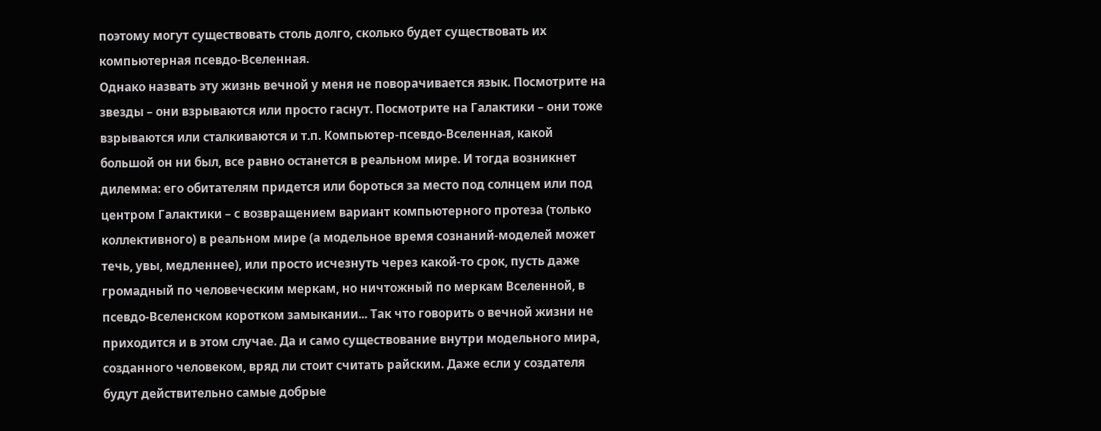поэтому могут существовать столь долго, сколько будет существовать их компьютерная псевдо-Вселенная.
Однако назвать эту жизнь вечной у меня не поворачивается язык. Посмотрите на звезды – они взрываются или просто гаснут. Посмотрите на Галактики – они тоже взрываются или сталкиваются и т.п. Компьютер-псевдо-Вселенная, какой большой он ни был, все равно останется в реальном мире. И тогда возникнет дилемма: его обитателям придется или бороться за место под солнцем или под центром Галактики – с возвращением вариант компьютерного протеза (только коллективного) в реальном мире (а модельное время сознаний-моделей может течь, увы, медленнее), или просто исчезнуть через какой-то срок, пусть даже громадный по человеческим меркам, но ничтожный по меркам Вселенной, в псевдо-Вселенском коротком замыкании... Так что говорить о вечной жизни не приходится и в этом случае. Да и само существование внутри модельного мира, созданного человеком, вряд ли стоит считать райским. Даже если у создателя будут действительно самые добрые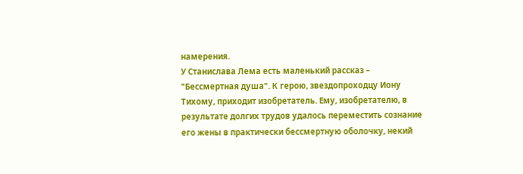намерения.
У Станислава Лема есть маленький рассказ – "Бессмертная душа". К герою, звездопроходцу Иону Тихому, приходит изобретатель. Ему, изобретателю, в результате долгих трудов удалось переместить сознание его жены в практически бессмертную оболочку, некий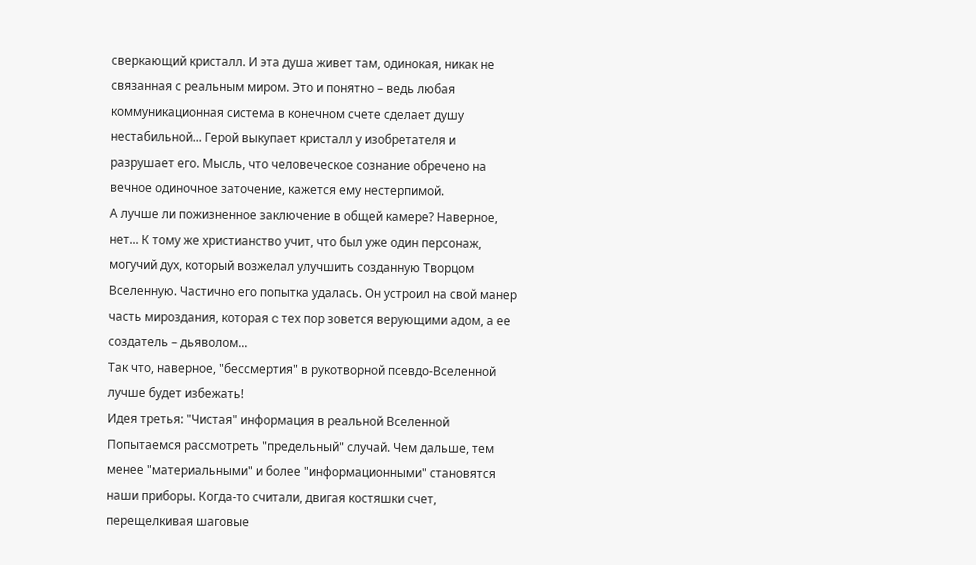сверкающий кристалл. И эта душа живет там, одинокая, никак не связанная с реальным миром. Это и понятно – ведь любая коммуникационная система в конечном счете сделает душу нестабильной... Герой выкупает кристалл у изобретателя и разрушает его. Мысль, что человеческое сознание обречено на вечное одиночное заточение, кажется ему нестерпимой.
А лучше ли пожизненное заключение в общей камере? Наверное, нет... К тому же христианство учит, что был уже один персонаж, могучий дух, который возжелал улучшить созданную Творцом Вселенную. Частично его попытка удалась. Он устроил на свой манер часть мироздания, которая c тех пор зовется верующими адом, а ее создатель – дьяволом...
Так что, наверное, "бессмертия" в рукотворной псевдо-Вселенной лучше будет избежать!
Идея третья: "Чистая" информация в реальной Вселенной
Попытаемся рассмотреть "предельный" случай. Чем дальше, тем менее "материальными" и более "информационными" становятся наши приборы. Когда-то считали, двигая костяшки счет, перещелкивая шаговые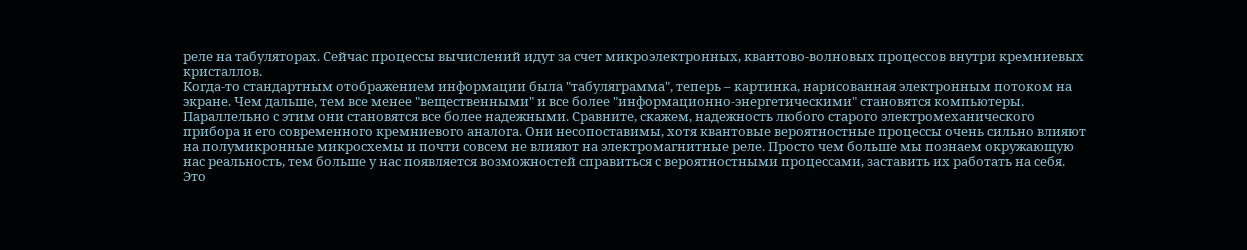реле на табуляторах. Сейчас процессы вычислений идут за счет микроэлектронных, квантово-волновых процессов внутри кремниевых кристаллов.
Когда-то стандартным отображением информации была "табуляграмма", теперь – картинка, нарисованная электронным потоком на экране. Чем дальше, тем все менее "вещественными" и все более "информационно-энергетическими" становятся компьютеры. Параллельно с этим они становятся все более надежными. Сравните, скажем, надежность любого старого электромеханического прибоpa и его современного кремниевого аналога. Они несопоставимы, хотя квантовые вероятностные процессы очень сильно влияют на полумикронные микросхемы и почти совсем не влияют на электромагнитные реле. Просто чем больше мы познаем окружающую нас реальность, тем больше у нас появляется возможностей справиться с вероятностными процессами, заставить их работать на себя.
Это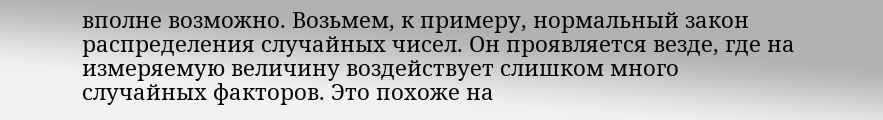вполне возможно. Возьмем, к примеру, нормальный закон распределения случайных чисел. Он проявляется везде, где на измеряемую величину воздействует слишком много случайных факторов. Это похоже на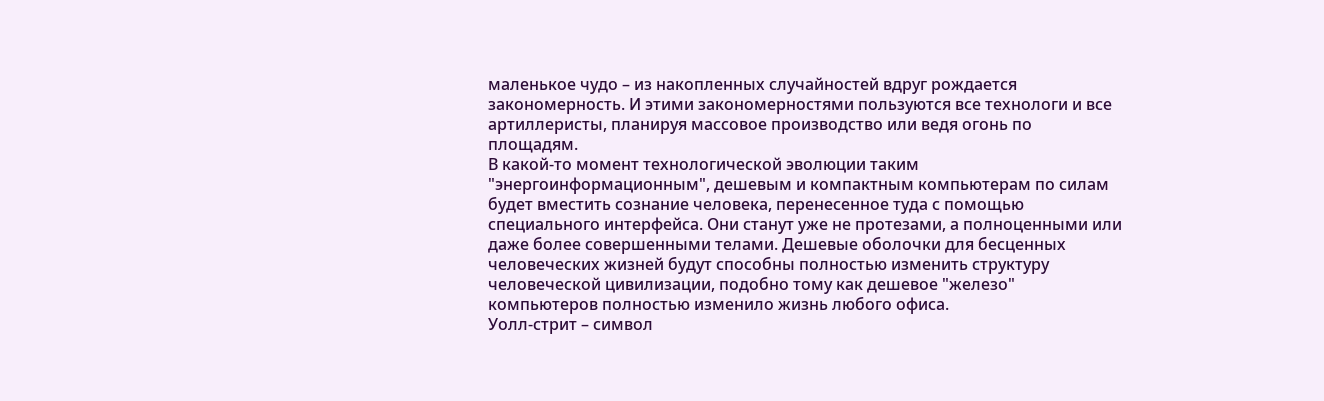маленькое чудо – из накопленных случайностей вдруг рождается закономерность. И этими закономерностями пользуются все технологи и все артиллеристы, планируя массовое производство или ведя огонь по площадям.
В какой-то момент технологической эволюции таким "энергоинформационным", дешевым и компактным компьютерам по силам будет вместить сознание человека, перенесенное туда с помощью специального интерфейса. Они станут уже не протезами, а полноценными или
даже более совершенными телами. Дешевые оболочки для бесценных человеческих жизней будут способны полностью изменить структуру человеческой цивилизации, подобно тому как дешевое "железо" компьютеров полностью изменило жизнь любого офиса.
Уолл-стрит – символ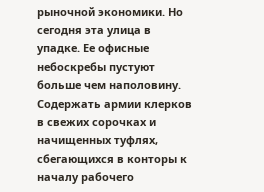рыночной экономики. Но сегодня эта улица в упадке. Ее офисные небоскребы пустуют больше чем наполовину. Содержать армии клерков в свежих сорочках и начищенных туфлях, сбегающихся в конторы к началу рабочего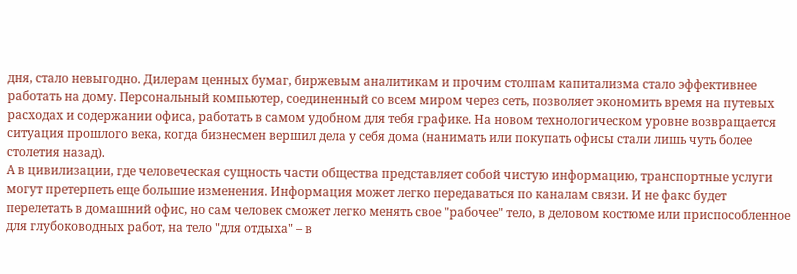дня, стало невыгодно. Дилерам ценных бумаг, биржевым аналитикам и прочим столпам капитализма стало эффективнее работать на дому. Персональный компьютер, соединенный со всем миром через сеть, позволяет экономить время на путевых расходах и содержании офиса, работать в самом удобном для тебя графике. На новом технологическом уровне возвращается ситуация прошлого века, когда бизнесмен вершил дела у себя дома (нанимать или покупать офисы стали лишь чуть более столетия назад).
А в цивилизации, где человеческая сущность части общества представляет собой чистую информацию, транспортные услуги могут претерпеть еще большие изменения. Информация может легко передаваться по каналам связи. И не факс будет перелетать в домашний офис, но сам человек сможет легко менять свое "рабочее" тело, в деловом костюме или приспособленное для глубоководных работ, на тело "для отдыха" – в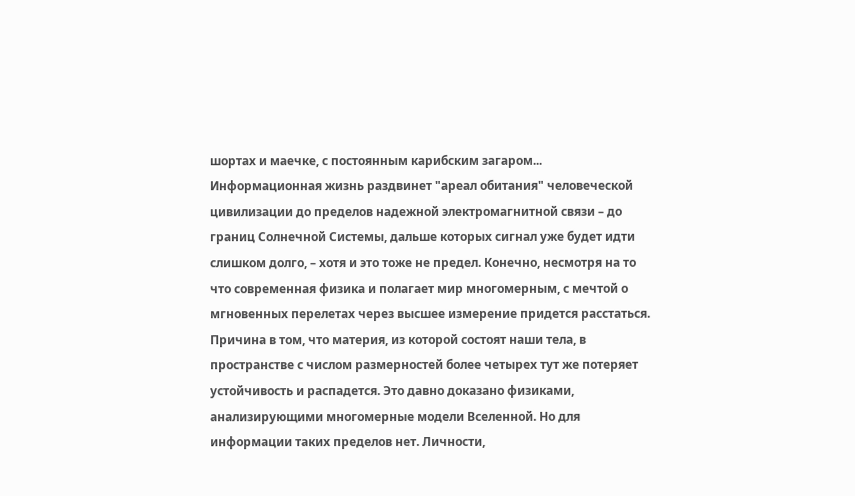шортах и маечке, с постоянным карибским загаром...
Информационная жизнь раздвинет "ареал обитания" человеческой цивилизации до пределов надежной электромагнитной связи – до границ Солнечной Системы, дальше которых сигнал уже будет идти слишком долго, – хотя и это тоже не предел. Конечно, несмотря на то что современная физика и полагает мир многомерным, с мечтой о мгновенных перелетах через высшее измерение придется расстаться. Причина в том, что материя, из которой состоят наши тела, в пространстве с числом размерностей более четырех тут же потеряет устойчивость и распадется. Это давно доказано физиками, анализирующими многомерные модели Вселенной. Но для информации таких пределов нет. Личности,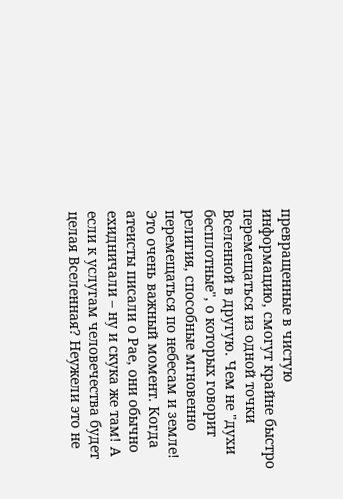превращенные в чистую информацию, смогут крайне быстро перемещаться из одной точки Вселенной в другую. Чем не "духи бесплотные", о которых говорит религия, способные мгновенно перемещаться по небесам и земле!
Это очень важный момент. Когда атеисты писали о Рае, они обычно ехидничали – ну и скука же там! А если к услугам человечества будет целая Вселенная? Неужели это не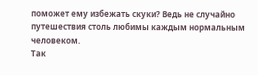поможет ему избежать скуки? Ведь не случайно путешествия столь любимы каждым нормальным человеком.
Так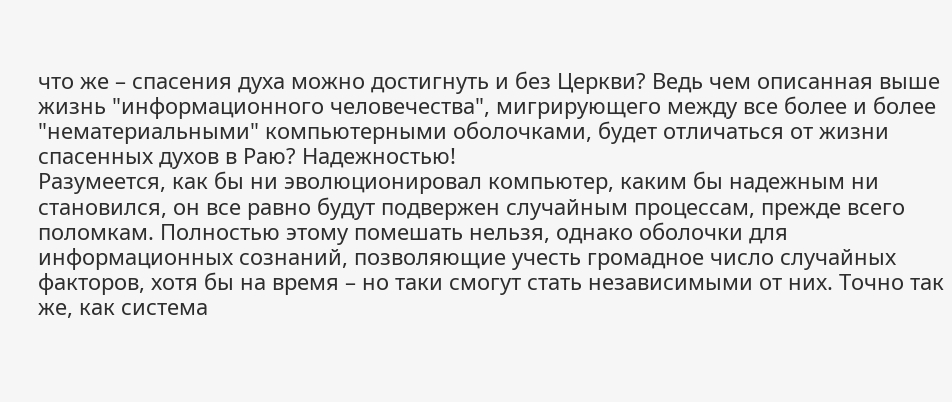что же – спасения духа можно достигнуть и без Церкви? Ведь чем описанная выше жизнь "информационного человечества", мигрирующего между все более и более "нематериальными" компьютерными оболочками, будет отличаться от жизни спасенных духов в Раю? Надежностью!
Разумеется, как бы ни эволюционировал компьютер, каким бы надежным ни становился, он все равно будут подвержен случайным процессам, прежде всего поломкам. Полностью этому помешать нельзя, однако оболочки для информационных сознаний, позволяющие учесть громадное число случайных факторов, хотя бы на время – но таки смогут стать независимыми от них. Точно так же, как система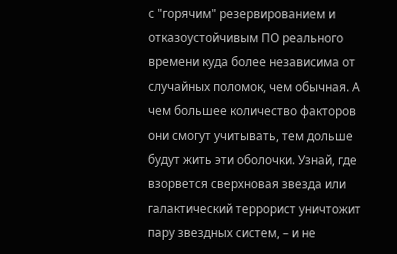с "горячим" резервированием и отказоустойчивым ПО реального времени куда более независима от случайных поломок, чем обычная. А чем большее количество факторов они смогут учитывать, тем дольше будут жить эти оболочки. Узнай, где взорвется сверхновая звезда или галактический террорист уничтожит пару звездных систем, – и не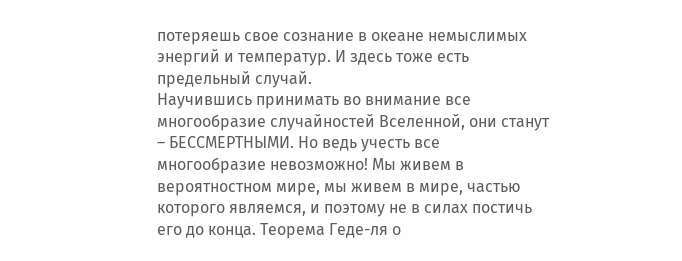потеряешь свое сознание в океане немыслимых энергий и температур. И здесь тоже есть предельный случай.
Научившись принимать во внимание все многообразие случайностей Вселенной, они станут – БЕССМЕРТНЫМИ. Но ведь учесть все многообразие невозможно! Мы живем в вероятностном мире, мы живем в мире, частью которого являемся, и поэтому не в силах постичь его до конца. Теорема Геде-ля о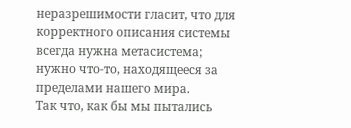неразрешимости гласит, что для корректного описания системы всегда нужна метасистема; нужно что-то, находящееся за пределами нашего мира.
Так что, как бы мы пытались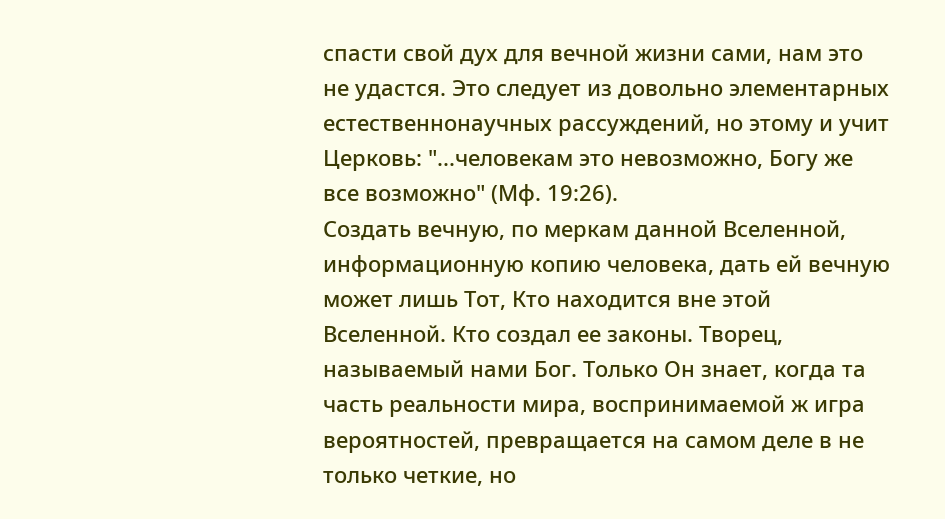спасти свой дух для вечной жизни сами, нам это не удастся. Это следует из довольно элементарных естественнонаучных рассуждений, но этому и учит Церковь: "...человекам это невозможно, Богу же все возможно" (Мф. 19:26).
Создать вечную, по меркам данной Вселенной, информационную копию человека, дать ей вечную может лишь Тот, Кто находится вне этой Вселенной. Кто создал ее законы. Творец, называемый нами Бог. Только Он знает, когда та часть реальности мира, воспринимаемой ж игра вероятностей, превращается на самом деле в не только четкие, но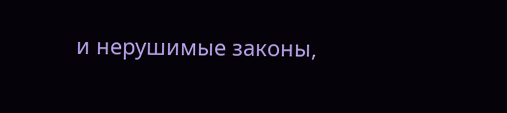и нерушимые законы,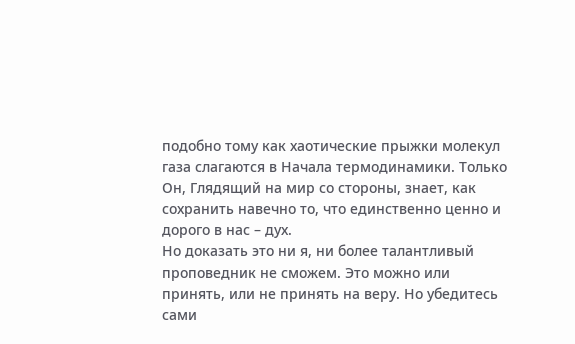подобно тому как хаотические прыжки молекул газа слагаются в Начала термодинамики. Только Он, Глядящий на мир со стороны, знает, как сохранить навечно то, что единственно ценно и дорого в нас – дух.
Но доказать это ни я, ни более талантливый проповедник не сможем. Это можно или принять, или не принять на веру. Но убедитесь сами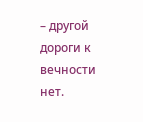– другой дороги к вечности нет.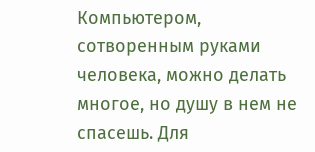Компьютером, сотворенным руками человека, можно делать многое, но душу в нем не спасешь. Для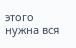этого нужна вся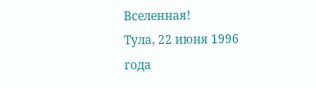Вселенная!
Тула, 22 июня 1996 года